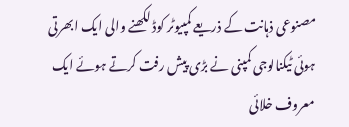مصنوعی ذہانت کے ذریعے کمپیوٹر کوڈ لکھنے والی ایک ابھرتی ہوئی ٹیکنالوجی کمپنی نے بڑی پیش رفت کرتے ہوئے ایک معروف خلائی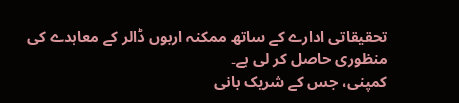تحقیقاتی ادارے کے ساتھ ممکنہ اربوں ڈالر کے معاہدے کی منظوری حاصل کر لی ہے۔
کمپنی، جس کے شریک بانی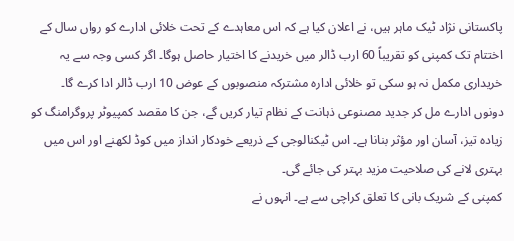پاکستانی نژاد ٹیک ماہر ہیں، نے اعلان کیا ہے کہ اس معاہدے کے تحت خلائی ادارے کو رواں سال کے اختتام تک کمپنی کو تقریباً 60 ارب ڈالر میں خریدنے کا اختیار حاصل ہوگا۔ اگر کسی وجہ سے یہ خریداری مکمل نہ ہو سکی تو خلائی ادارہ مشترکہ منصوبوں کے عوض 10 ارب ڈالر ادا کرے گا۔
دونوں ادارے مل کر جدید مصنوعی ذہانت کے نظام تیار کریں گے، جن کا مقصد کمپیوٹر پروگرامنگ کو زیادہ تیز، آسان اور مؤثر بنانا ہے۔ اس ٹیکنالوجی کے ذریعے خودکار انداز میں کوڈ لکھنے اور اس میں بہتری لانے کی صلاحیت مزید بہتر کی جائے گی۔
کمپنی کے شریک بانی کا تعلق کراچی سے ہے۔ انہوں نے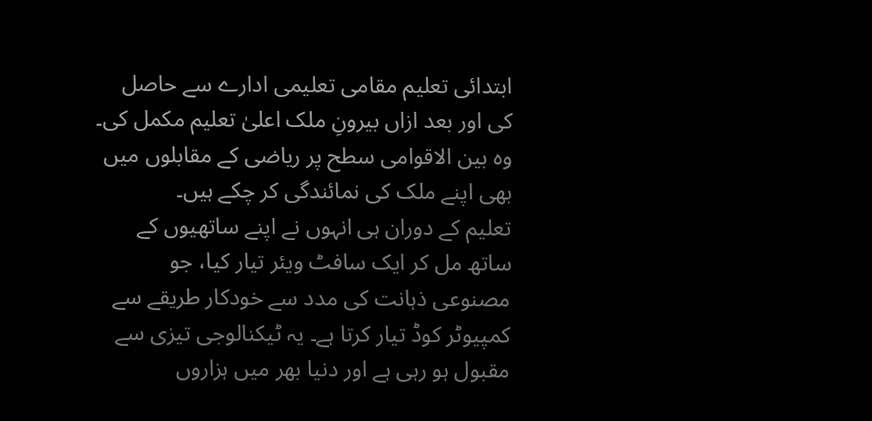ابتدائی تعلیم مقامی تعلیمی ادارے سے حاصل کی اور بعد ازاں بیرونِ ملک اعلیٰ تعلیم مکمل کی۔ وہ بین الاقوامی سطح پر ریاضی کے مقابلوں میں بھی اپنے ملک کی نمائندگی کر چکے ہیں۔
تعلیم کے دوران ہی انہوں نے اپنے ساتھیوں کے ساتھ مل کر ایک سافٹ ویئر تیار کیا، جو مصنوعی ذہانت کی مدد سے خودکار طریقے سے کمپیوٹر کوڈ تیار کرتا ہے۔ یہ ٹیکنالوجی تیزی سے مقبول ہو رہی ہے اور دنیا بھر میں ہزاروں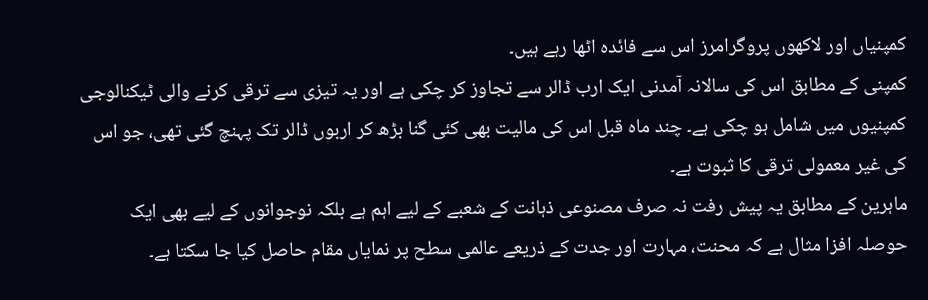کمپنیاں اور لاکھوں پروگرامرز اس سے فائدہ اٹھا رہے ہیں۔
کمپنی کے مطابق اس کی سالانہ آمدنی ایک ارب ڈالر سے تجاوز کر چکی ہے اور یہ تیزی سے ترقی کرنے والی ٹیکنالوجی کمپنیوں میں شامل ہو چکی ہے۔ چند ماہ قبل اس کی مالیت بھی کئی گنا بڑھ کر اربوں ڈالر تک پہنچ گئی تھی، جو اس کی غیر معمولی ترقی کا ثبوت ہے۔
ماہرین کے مطابق یہ پیش رفت نہ صرف مصنوعی ذہانت کے شعبے کے لیے اہم ہے بلکہ نوجوانوں کے لیے بھی ایک حوصلہ افزا مثال ہے کہ محنت، مہارت اور جدت کے ذریعے عالمی سطح پر نمایاں مقام حاصل کیا جا سکتا ہے۔